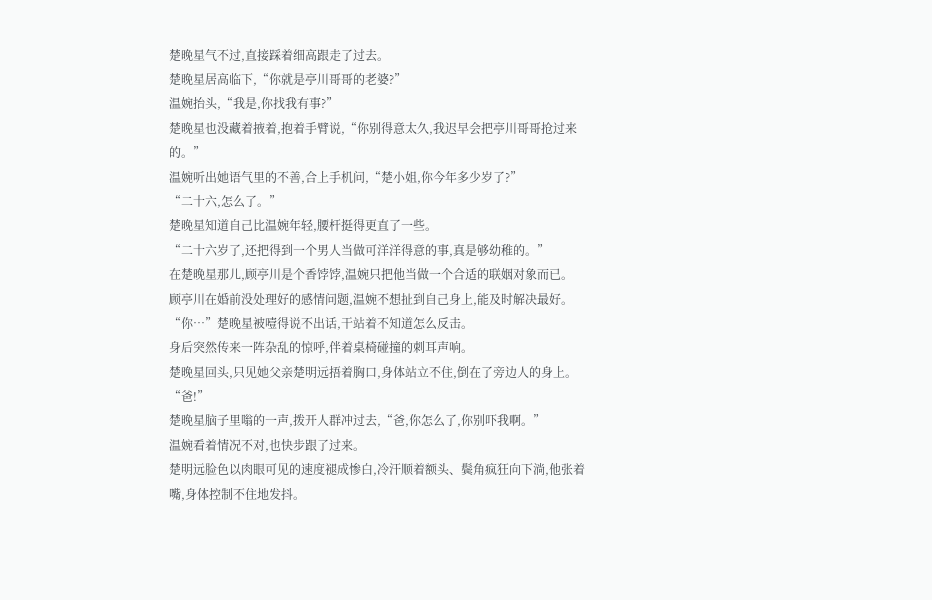楚晚星气不过,直接踩着细高跟走了过去。
楚晚星居高临下,“你就是亭川哥哥的老婆?”
温婉抬头,“我是,你找我有事?”
楚晚星也没藏着掖着,抱着手臂说,“你别得意太久,我迟早会把亭川哥哥抢过来的。”
温婉听出她语气里的不善,合上手机问,“楚小姐,你今年多少岁了?”
“二十六,怎么了。”
楚晚星知道自己比温婉年轻,腰杆挺得更直了一些。
“二十六岁了,还把得到一个男人当做可洋洋得意的事,真是够幼稚的。”
在楚晚星那儿,顾亭川是个香饽饽,温婉只把他当做一个合适的联姻对象而已。
顾亭川在婚前没处理好的感情问题,温婉不想扯到自己身上,能及时解决最好。
“你…”楚晚星被噎得说不出话,干站着不知道怎么反击。
身后突然传来一阵杂乱的惊呼,伴着桌椅碰撞的刺耳声响。
楚晚星回头,只见她父亲楚明远捂着胸口,身体站立不住,倒在了旁边人的身上。
“爸!”
楚晚星脑子里嗡的一声,拨开人群冲过去,“爸,你怎么了,你别吓我啊。”
温婉看着情况不对,也快步跟了过来。
楚明远脸色以肉眼可见的速度褪成惨白,冷汗顺着额头、鬓角疯狂向下淌,他张着嘴,身体控制不住地发抖。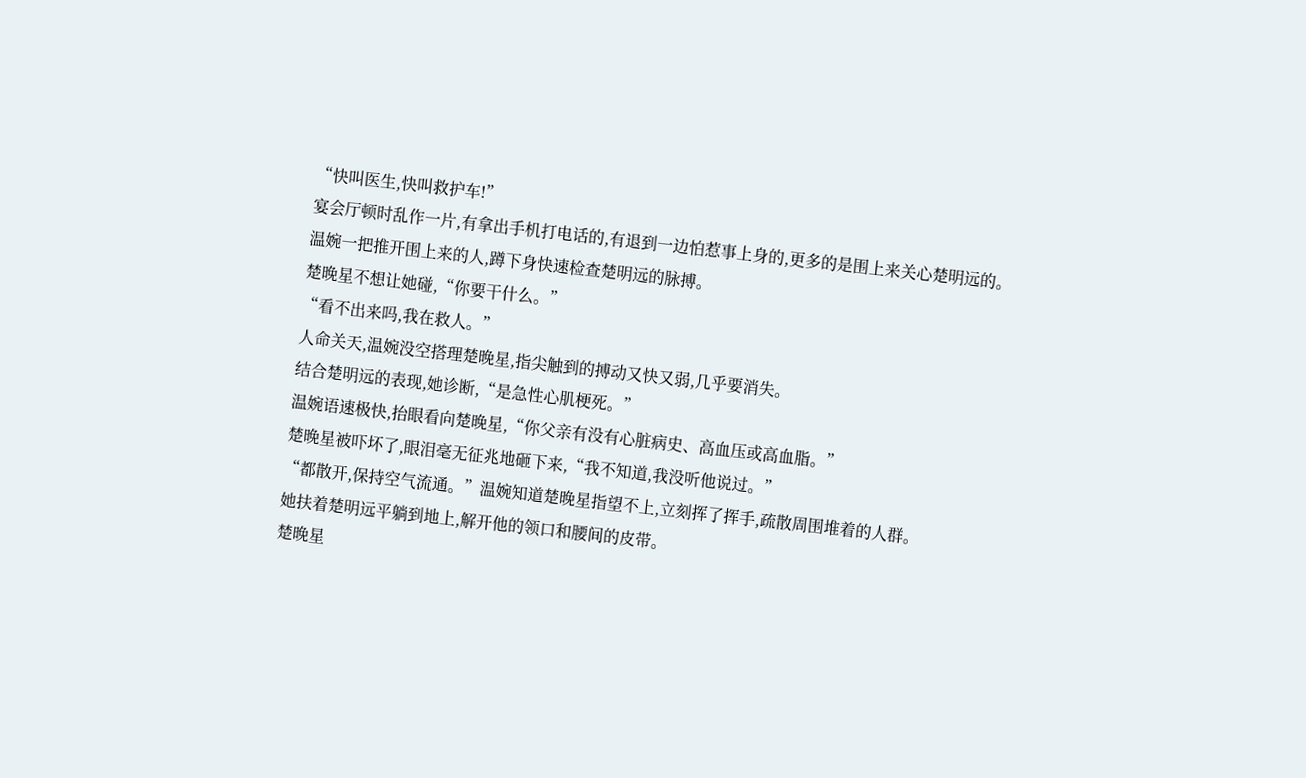“快叫医生,快叫救护车!”
宴会厅顿时乱作一片,有拿出手机打电话的,有退到一边怕惹事上身的,更多的是围上来关心楚明远的。
温婉一把推开围上来的人,蹲下身快速检查楚明远的脉搏。
楚晚星不想让她碰,“你要干什么。”
“看不出来吗,我在救人。”
人命关天,温婉没空搭理楚晚星,指尖触到的搏动又快又弱,几乎要消失。
结合楚明远的表现,她诊断,“是急性心肌梗死。”
温婉语速极快,抬眼看向楚晚星,“你父亲有没有心脏病史、高血压或高血脂。”
楚晚星被吓坏了,眼泪毫无征兆地砸下来,“我不知道,我没听他说过。”
“都散开,保持空气流通。”温婉知道楚晚星指望不上,立刻挥了挥手,疏散周围堆着的人群。
她扶着楚明远平躺到地上,解开他的领口和腰间的皮带。
楚晚星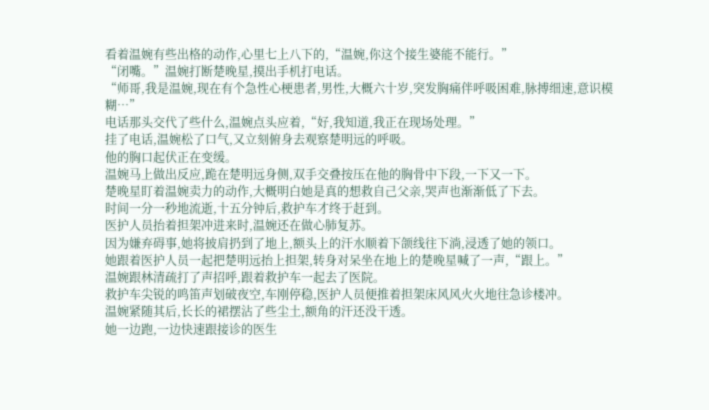看着温婉有些出格的动作,心里七上八下的,“温婉,你这个接生婆能不能行。”
“闭嘴。”温婉打断楚晚星,摸出手机打电话。
“师哥,我是温婉,现在有个急性心梗患者,男性,大概六十岁,突发胸痛伴呼吸困难,脉搏细速,意识模糊…”
电话那头交代了些什么,温婉点头应着,“好,我知道,我正在现场处理。”
挂了电话,温婉松了口气,又立刻俯身去观察楚明远的呼吸。
他的胸口起伏正在变缓。
温婉马上做出反应,跪在楚明远身侧,双手交叠按压在他的胸骨中下段,一下又一下。
楚晚星盯着温婉卖力的动作,大概明白她是真的想救自己父亲,哭声也渐渐低了下去。
时间一分一秒地流逝,十五分钟后,救护车才终于赶到。
医护人员抬着担架冲进来时,温婉还在做心肺复苏。
因为嫌弃碍事,她将披肩扔到了地上,额头上的汗水顺着下颌线往下淌,浸透了她的领口。
她跟着医护人员一起把楚明远抬上担架,转身对呆坐在地上的楚晚星喊了一声,“跟上。”
温婉跟林清疏打了声招呼,跟着救护车一起去了医院。
救护车尖锐的鸣笛声划破夜空,车刚停稳,医护人员便推着担架床风风火火地往急诊楼冲。
温婉紧随其后,长长的裙摆沾了些尘土,额角的汗还没干透。
她一边跑,一边快速跟接诊的医生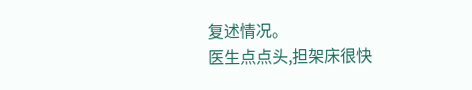复述情况。
医生点点头,担架床很快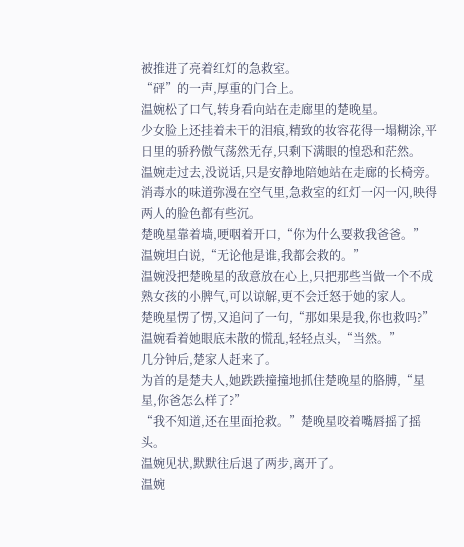被推进了亮着红灯的急救室。
“砰”的一声,厚重的门合上。
温婉松了口气,转身看向站在走廊里的楚晚星。
少女脸上还挂着未干的泪痕,精致的妆容花得一塌糊涂,平日里的骄矜傲气荡然无存,只剩下满眼的惶恐和茫然。
温婉走过去,没说话,只是安静地陪她站在走廊的长椅旁。
消毒水的味道弥漫在空气里,急救室的红灯一闪一闪,映得两人的脸色都有些沉。
楚晚星靠着墙,哽咽着开口,“你为什么要救我爸爸。”
温婉坦白说,“无论他是谁,我都会救的。”
温婉没把楚晚星的敌意放在心上,只把那些当做一个不成熟女孩的小脾气,可以谅解,更不会迁怒于她的家人。
楚晚星愣了愣,又追问了一句,“那如果是我,你也救吗?”
温婉看着她眼底未散的慌乱,轻轻点头,“当然。”
几分钟后,楚家人赶来了。
为首的是楚夫人,她跌跌撞撞地抓住楚晚星的胳膊,“星星,你爸怎么样了?”
“我不知道,还在里面抢救。”楚晚星咬着嘴唇摇了摇头。
温婉见状,默默往后退了两步,离开了。
温婉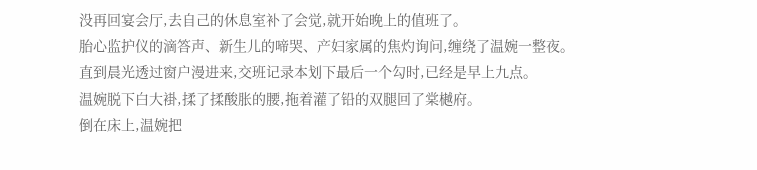没再回宴会厅,去自己的休息室补了会觉,就开始晚上的值班了。
胎心监护仪的滴答声、新生儿的啼哭、产妇家属的焦灼询问,缠绕了温婉一整夜。
直到晨光透过窗户漫进来,交班记录本划下最后一个勾时,已经是早上九点。
温婉脱下白大褂,揉了揉酸胀的腰,拖着灌了铅的双腿回了棠樾府。
倒在床上,温婉把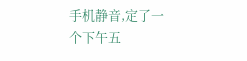手机静音,定了一个下午五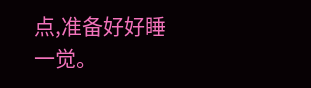点,准备好好睡一觉。